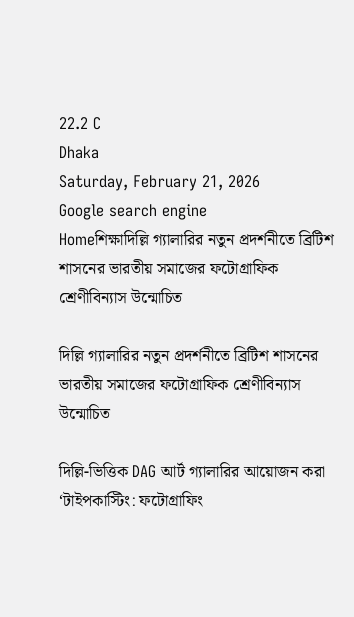22.2 C
Dhaka
Saturday, February 21, 2026
Google search engine
Homeশিক্ষাদিল্লি গ্যালারির নতুন প্রদর্শনীতে ব্রিটিশ শাসনের ভারতীয় সমাজের ফটোগ্রাফিক শ্রেণীবিন্যাস উন্মোচিত

দিল্লি গ্যালারির নতুন প্রদর্শনীতে ব্রিটিশ শাসনের ভারতীয় সমাজের ফটোগ্রাফিক শ্রেণীবিন্যাস উন্মোচিত

দিল্লি-ভিত্তিক DAG আর্ট গ্যালারির আয়োজন করা ‘টাইপকাস্টিং: ফটোগ্রাফিং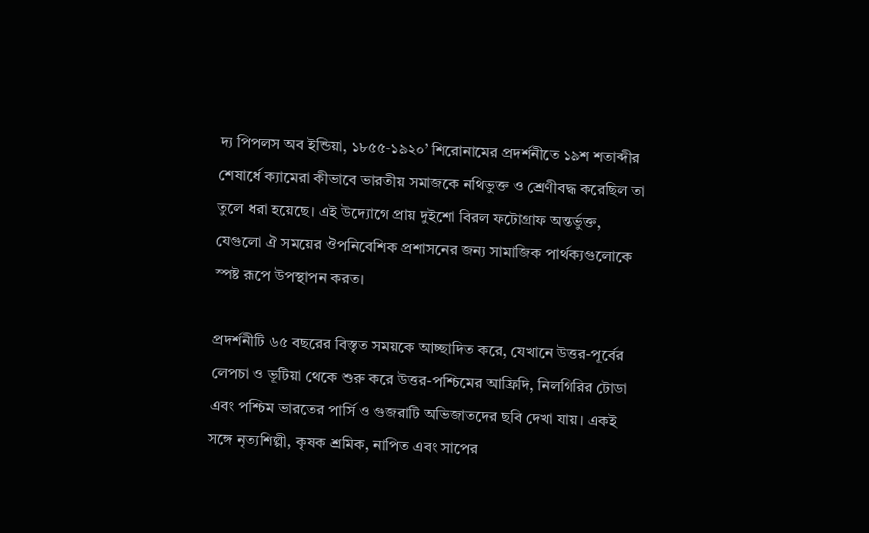দ্য পিপলস অব ইন্ডিয়া, ১৮৫৫‑১৯২০’ শিরোনামের প্রদর্শনীতে ১৯শ শতাব্দীর শেষার্ধে ক্যামেরা কীভাবে ভারতীয় সমাজকে নথিভুক্ত ও শ্রেণীবদ্ধ করেছিল তা তুলে ধরা হয়েছে। এই উদ্যোগে প্রায় দুইশো বিরল ফটোগ্রাফ অন্তর্ভুক্ত, যেগুলো ঐ সময়ের ঔপনিবেশিক প্রশাসনের জন্য সামাজিক পার্থক্যগুলোকে স্পষ্ট রূপে উপস্থাপন করত।

প্রদর্শনীটি ৬৫ বছরের বিস্তৃত সময়কে আচ্ছাদিত করে, যেখানে উত্তর-পূর্বের লেপচা ও ভূটিয়া থেকে শুরু করে উত্তর-পশ্চিমের আফ্রিদি, নিলগিরির টোডা এবং পশ্চিম ভারতের পার্সি ও গুজরাটি অভিজাতদের ছবি দেখা যায়। একই সঙ্গে নৃত্যশিল্পী, কৃষক শ্রমিক, নাপিত এবং সাপের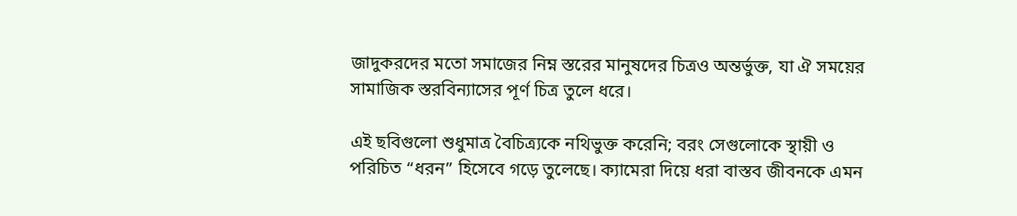জাদুকরদের মতো সমাজের নিম্ন স্তরের মানুষদের চিত্রও অন্তর্ভুক্ত, যা ঐ সময়ের সামাজিক স্তরবিন্যাসের পূর্ণ চিত্র তুলে ধরে।

এই ছবিগুলো শুধুমাত্র বৈচিত্র্যকে নথিভুক্ত করেনি; বরং সেগুলোকে স্থায়ী ও পরিচিত “ধরন” হিসেবে গড়ে তুলেছে। ক্যামেরা দিয়ে ধরা বাস্তব জীবনকে এমন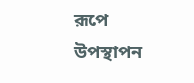রূপে উপস্থাপন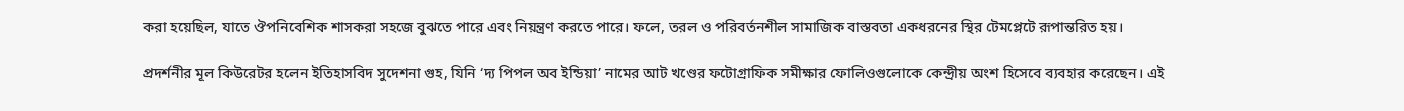করা হয়েছিল, যাতে ঔপনিবেশিক শাসকরা সহজে বুঝতে পারে এবং নিয়ন্ত্রণ করতে পারে। ফলে, তরল ও পরিবর্তনশীল সামাজিক বাস্তবতা একধরনের স্থির টেমপ্লেটে রূপান্তরিত হয়।

প্রদর্শনীর মূল কিউরেটর হলেন ইতিহাসবিদ সুদেশনা গুহ, যিনি ‘দ্য পিপল অব ইন্ডিয়া’ নামের আট খণ্ডের ফটোগ্রাফিক সমীক্ষার ফোলিওগুলোকে কেন্দ্রীয় অংশ হিসেবে ব্যবহার করেছেন। এই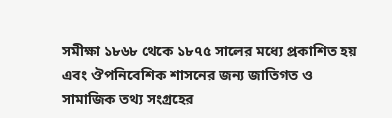সমীক্ষা ১৮৬৮ থেকে ১৮৭৫ সালের মধ্যে প্রকাশিত হয় এবং ঔপনিবেশিক শাসনের জন্য জাতিগত ও সামাজিক তথ্য সংগ্রহের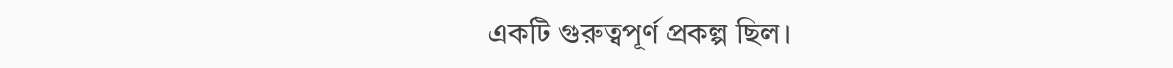একটি গুরুত্বপূর্ণ প্রকল্প ছিল।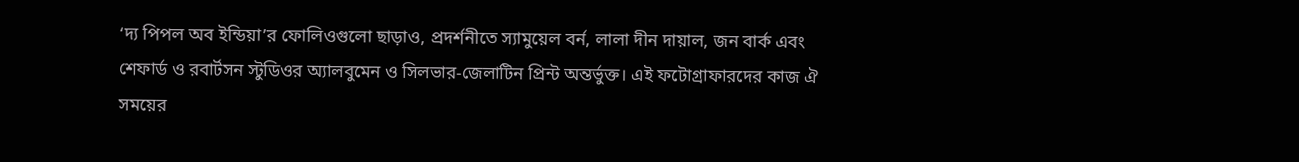‘দ্য পিপল অব ইন্ডিয়া’র ফোলিওগুলো ছাড়াও, প্রদর্শনীতে স্যামুয়েল বর্ন, লালা দীন দায়াল, জন বার্ক এবং শেফার্ড ও রবার্টসন স্টুডিওর অ্যালবুমেন ও সিলভার‑জেলাটিন প্রিন্ট অন্তর্ভুক্ত। এই ফটোগ্রাফারদের কাজ ঐ সময়ের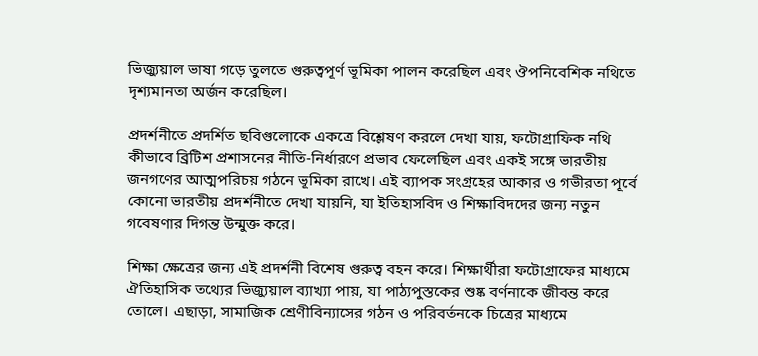ভিজ্যুয়াল ভাষা গড়ে তুলতে গুরুত্বপূর্ণ ভূমিকা পালন করেছিল এবং ঔপনিবেশিক নথিতে দৃশ্যমানতা অর্জন করেছিল।

প্রদর্শনীতে প্রদর্শিত ছবিগুলোকে একত্রে বিশ্লেষণ করলে দেখা যায়, ফটোগ্রাফিক নথি কীভাবে ব্রিটিশ প্রশাসনের নীতি-নির্ধারণে প্রভাব ফেলেছিল এবং একই সঙ্গে ভারতীয় জনগণের আত্মপরিচয় গঠনে ভূমিকা রাখে। এই ব্যাপক সংগ্রহের আকার ও গভীরতা পূর্বে কোনো ভারতীয় প্রদর্শনীতে দেখা যায়নি, যা ইতিহাসবিদ ও শিক্ষাবিদদের জন্য নতুন গবেষণার দিগন্ত উন্মুক্ত করে।

শিক্ষা ক্ষেত্রের জন্য এই প্রদর্শনী বিশেষ গুরুত্ব বহন করে। শিক্ষার্থীরা ফটোগ্রাফের মাধ্যমে ঐতিহাসিক তথ্যের ভিজ্যুয়াল ব্যাখ্যা পায়, যা পাঠ্যপুস্তকের শুষ্ক বর্ণনাকে জীবন্ত করে তোলে। এছাড়া, সামাজিক শ্রেণীবিন্যাসের গঠন ও পরিবর্তনকে চিত্রের মাধ্যমে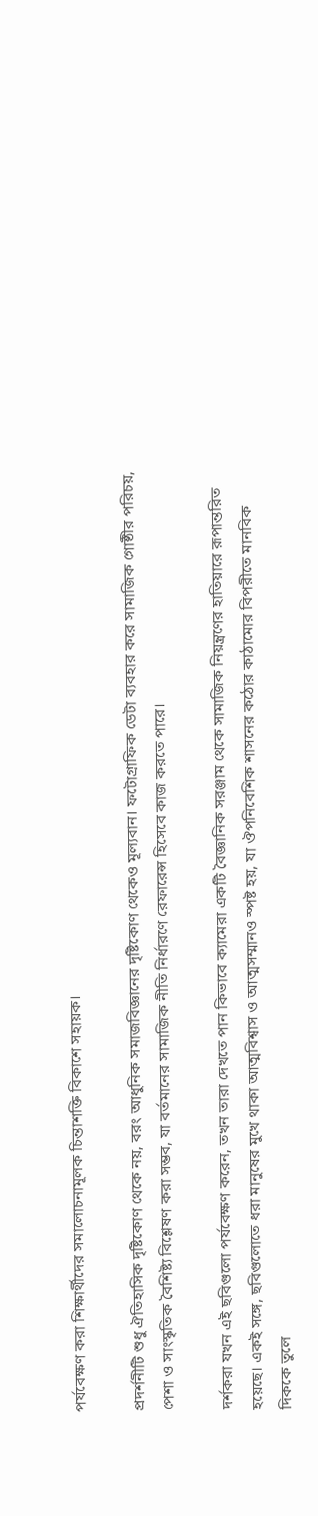পর্যবেক্ষণ করা শিক্ষার্থীদের সমালোচনামূলক চিন্তাশক্তি বিকাশে সহায়ক।

প্রদর্শনীটি শুধু ঐতিহাসিক দৃষ্টিকোণ থেকে নয়, বরং আধুনিক সমাজবিজ্ঞানের দৃষ্টিকোণ থেকেও মূল্যবান। ফটোগ্রাফিক ডেটা ব্যবহার করে সামাজিক গোষ্ঠীর পরিচয়, পেশা ও সাংস্কৃতিক বৈশিষ্ট্য বিশ্লেষণ করা সম্ভব, যা বর্তমানের সামাজিক নীতি নির্ধারণে রেফারেন্স হিসেবে কাজ করতে পারে।

দর্শকরা যখন এই ছবিগুলো পর্যবেক্ষণ করেন, তখন তারা দেখতে পান কিভাবে ক্যামেরা একটি বৈজ্ঞানিক সরঞ্জাম থেকে সামাজিক নিয়ন্ত্রণের হাতিয়ারে রূপান্তরিত হয়েছে। একই সঙ্গে, ছবিগুলোতে ধরা মানুষের মুখে থাকা আত্মবিশ্বাস ও আত্মসম্মানও স্পষ্ট হয়, যা ঔপনিবেশিক শাসনের কঠোর কাঠামোর বিপরীতে মানবিক দিককে তুলে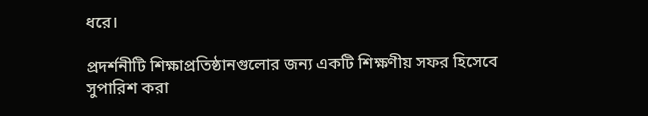ধরে।

প্রদর্শনীটি শিক্ষাপ্রতিষ্ঠানগুলোর জন্য একটি শিক্ষণীয় সফর হিসেবে সুপারিশ করা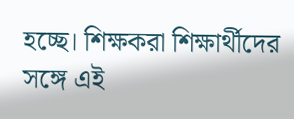হচ্ছে। শিক্ষকরা শিক্ষার্থীদের সঙ্গে এই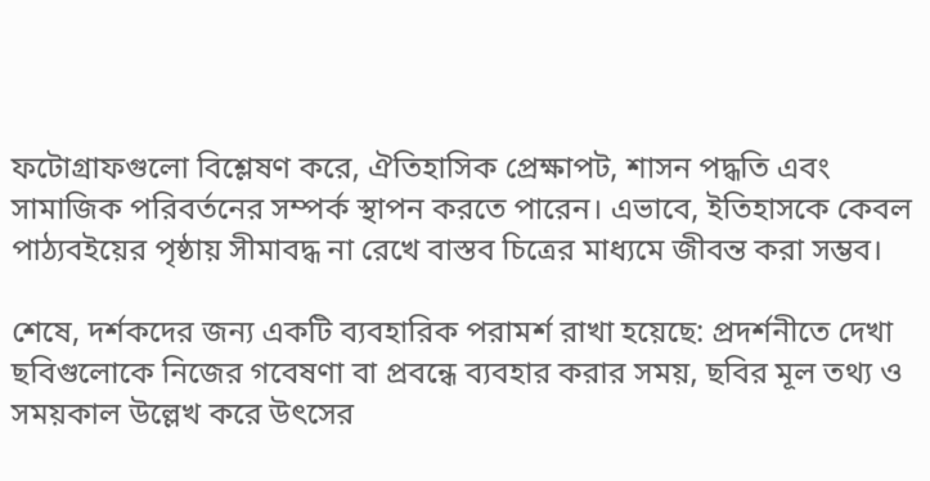ফটোগ্রাফগুলো বিশ্লেষণ করে, ঐতিহাসিক প্রেক্ষাপট, শাসন পদ্ধতি এবং সামাজিক পরিবর্তনের সম্পর্ক স্থাপন করতে পারেন। এভাবে, ইতিহাসকে কেবল পাঠ্যবইয়ের পৃষ্ঠায় সীমাবদ্ধ না রেখে বাস্তব চিত্রের মাধ্যমে জীবন্ত করা সম্ভব।

শেষে, দর্শকদের জন্য একটি ব্যবহারিক পরামর্শ রাখা হয়েছে: প্রদর্শনীতে দেখা ছবিগুলোকে নিজের গবেষণা বা প্রবন্ধে ব্যবহার করার সময়, ছবির মূল তথ্য ও সময়কাল উল্লেখ করে উৎসের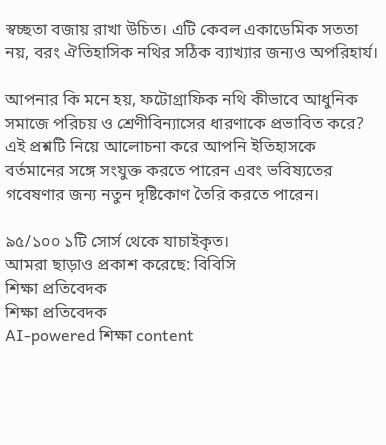স্বচ্ছতা বজায় রাখা উচিত। এটি কেবল একাডেমিক সততা নয়, বরং ঐতিহাসিক নথির সঠিক ব্যাখ্যার জন্যও অপরিহার্য।

আপনার কি মনে হয়, ফটোগ্রাফিক নথি কীভাবে আধুনিক সমাজে পরিচয় ও শ্রেণীবিন্যাসের ধারণাকে প্রভাবিত করে? এই প্রশ্নটি নিয়ে আলোচনা করে আপনি ইতিহাসকে বর্তমানের সঙ্গে সংযুক্ত করতে পারেন এবং ভবিষ্যতের গবেষণার জন্য নতুন দৃষ্টিকোণ তৈরি করতে পারেন।

৯৫/১০০ ১টি সোর্স থেকে যাচাইকৃত।
আমরা ছাড়াও প্রকাশ করেছে: বিবিসি
শিক্ষা প্রতিবেদক
শিক্ষা প্রতিবেদক
AI-powered শিক্ষা content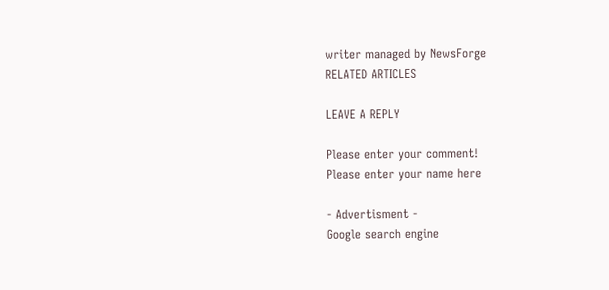writer managed by NewsForge
RELATED ARTICLES

LEAVE A REPLY

Please enter your comment!
Please enter your name here

- Advertisment -
Google search engine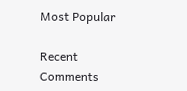Most Popular

Recent Comments